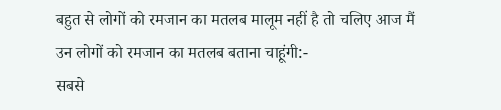बहुत से लोगों को रमजान का मतलब मालूम नहीं है तो चलिए आज मैं उन लोगों को रमजान का मतलब बताना चाहूंगी:-
सबसे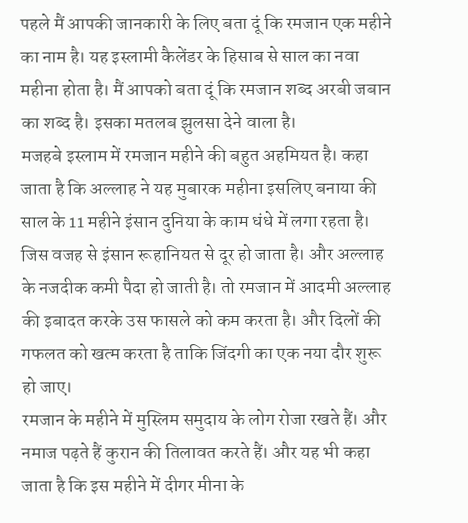पहले मैं आपकी जानकारी के लिए बता दूं कि रमजान एक महीने का नाम है। यह इस्लामी कैलेंडर के हिसाब से साल का नवा महीना होता है। मैं आपको बता दूं कि रमजान शब्द अरबी जबान का शब्द है। इसका मतलब झुलसा देने वाला है।
मजहबे इस्लाम में रमजान महीने की बहुत अहमियत है। कहा जाता है कि अल्लाह ने यह मुबारक महीना इसलिए बनाया की साल के 11 महीने इंसान दुनिया के काम धंधे में लगा रहता है। जिस वजह से इंसान रूहानियत से दूर हो जाता है। और अल्लाह के नजदीक कमी पैदा हो जाती है। तो रमजान में आदमी अल्लाह की इबादत करके उस फासले को कम करता है। और दिलों की गफलत को खत्म करता है ताकि जिंदगी का एक नया दौर शुरू हो जाए।
रमजान के महीने में मुस्लिम समुदाय के लोग रोजा रखते हैं। और नमाज पढ़ते हैं कुरान की तिलावत करते हैं। और यह भी कहा जाता है कि इस महीने में दीगर मीना के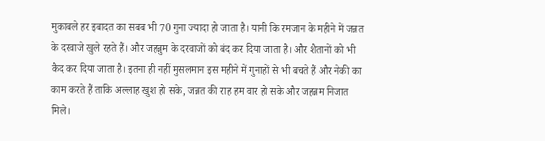मुकाबले हर इबादत का सबब भी 70 गुना ज्यादा हो जाता है। यानी कि रमजान के महीने में जन्नत के दरवाजे खुले रहते हैं। और जहन्नुम के दरवाजों को बंद कर दिया जाता है। और शैतानों को भी कैद कर दिया जाता है। इतना ही नहीं मुसलमान इस महीने में गुनाहों से भी बचते हैं और नेकी का काम करते हैं ताकि अल्लाह खुश हो सके, जन्नत की राह हम वार हो सके और जहन्नम निजात मिले।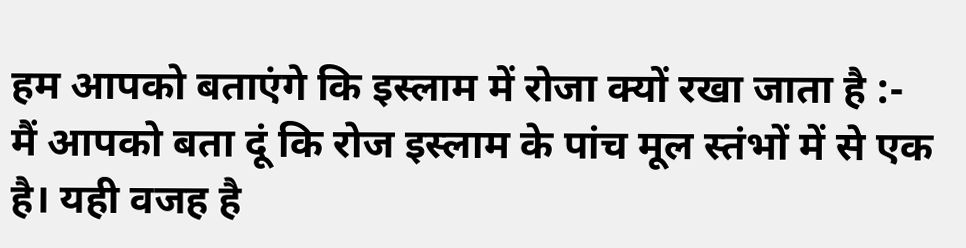हम आपको बताएंगे कि इस्लाम में रोजा क्यों रखा जाता है :-
मैं आपको बता दूं कि रोज इस्लाम के पांच मूल स्तंभों में से एक है। यही वजह है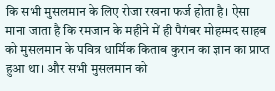कि सभी मुसलमान के लिए रोजा रखना फर्ज होता है। ऐसा माना जाता है कि रमजान के महीने में ही पैगंबर मोहम्मद साहब को मुसलमान के पवित्र धार्मिक किताब कुरान का ज्ञान का प्राप्त हुआ था। और सभी मुसलमान को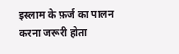इस्लाम के फ़र्ज का पालन करना जरूरी होता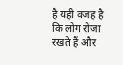है यही वजह है कि लोग रोजा रखते हैं और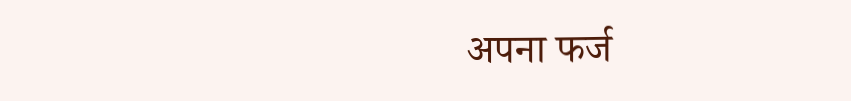अपना फर्ज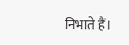निभाते हैं।